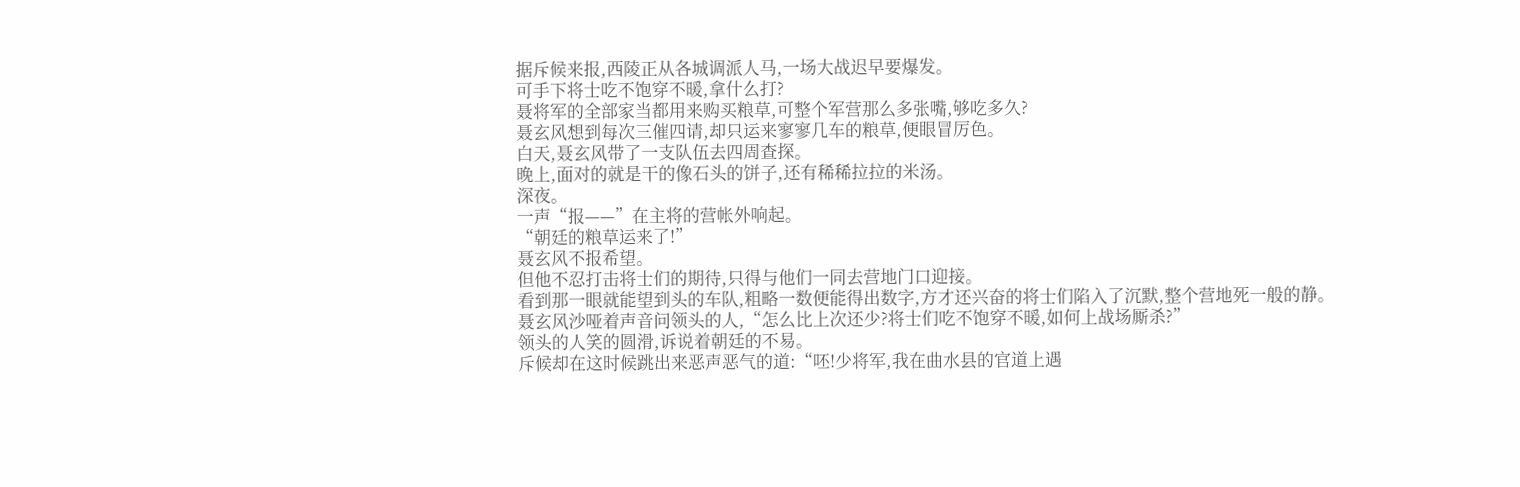据斥候来报,西陵正从各城调派人马,一场大战迟早要爆发。
可手下将士吃不饱穿不暖,拿什么打?
聂将军的全部家当都用来购买粮草,可整个军营那么多张嘴,够吃多久?
聂玄风想到每次三催四请,却只运来寥寥几车的粮草,便眼冒厉色。
白天,聂玄风带了一支队伍去四周查探。
晚上,面对的就是干的像石头的饼子,还有稀稀拉拉的米汤。
深夜。
一声“报——”在主将的营帐外响起。
“朝廷的粮草运来了!”
聂玄风不报希望。
但他不忍打击将士们的期待,只得与他们一同去营地门口迎接。
看到那一眼就能望到头的车队,粗略一数便能得出数字,方才还兴奋的将士们陷入了沉默,整个营地死一般的静。
聂玄风沙哑着声音问领头的人,“怎么比上次还少?将士们吃不饱穿不暖,如何上战场厮杀?”
领头的人笑的圆滑,诉说着朝廷的不易。
斥候却在这时候跳出来恶声恶气的道:“呸!少将军,我在曲水县的官道上遇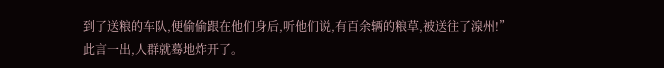到了送粮的车队,便偷偷跟在他们身后,听他们说,有百余辆的粮草,被送往了湶州!”
此言一出,人群就蓦地炸开了。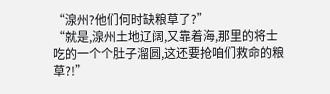“湶州?他们何时缺粮草了?”
“就是,湶州土地辽阔,又靠着海,那里的将士吃的一个个肚子溜圆,这还要抢咱们救命的粮草?!”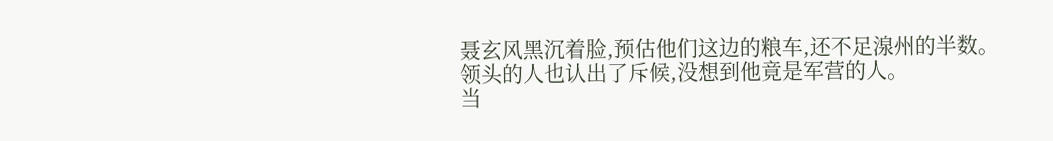聂玄风黑沉着脸,预估他们这边的粮车,还不足湶州的半数。
领头的人也认出了斥候,没想到他竟是军营的人。
当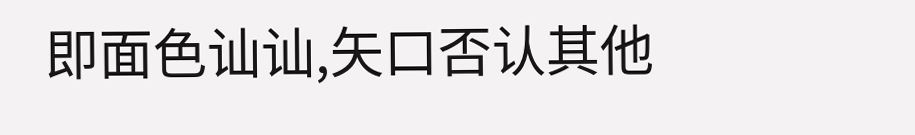即面色讪讪,矢口否认其他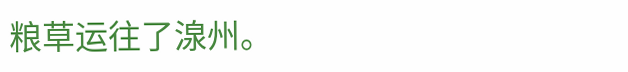粮草运往了湶州。